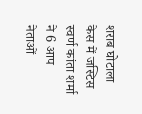शराब घोटाला केस में जस्टिस स्वर्ण कांता शर्मा ने 6 आप नेताओं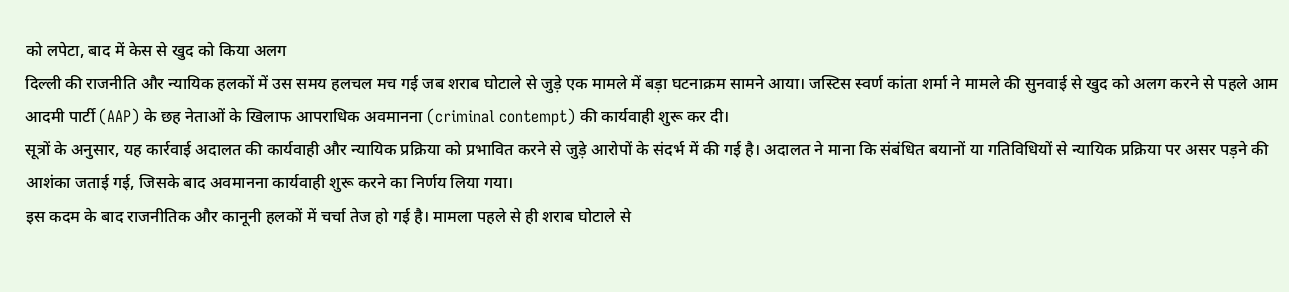को लपेटा, बाद में केस से खुद को किया अलग
दिल्ली की राजनीति और न्यायिक हलकों में उस समय हलचल मच गई जब शराब घोटाले से जुड़े एक मामले में बड़ा घटनाक्रम सामने आया। जस्टिस स्वर्ण कांता शर्मा ने मामले की सुनवाई से खुद को अलग करने से पहले आम आदमी पार्टी (AAP) के छह नेताओं के खिलाफ आपराधिक अवमानना (criminal contempt) की कार्यवाही शुरू कर दी।
सूत्रों के अनुसार, यह कार्रवाई अदालत की कार्यवाही और न्यायिक प्रक्रिया को प्रभावित करने से जुड़े आरोपों के संदर्भ में की गई है। अदालत ने माना कि संबंधित बयानों या गतिविधियों से न्यायिक प्रक्रिया पर असर पड़ने की आशंका जताई गई, जिसके बाद अवमानना कार्यवाही शुरू करने का निर्णय लिया गया।
इस कदम के बाद राजनीतिक और कानूनी हलकों में चर्चा तेज हो गई है। मामला पहले से ही शराब घोटाले से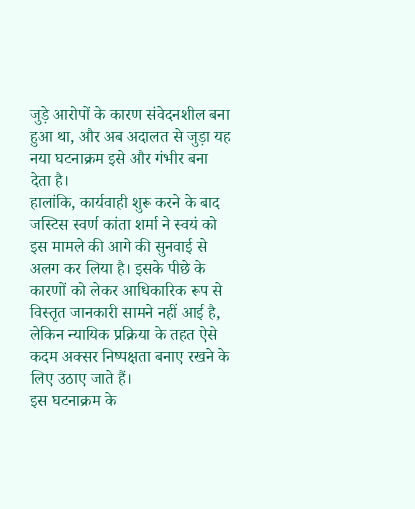जुड़े आरोपों के कारण संवेदनशील बना हुआ था, और अब अदालत से जुड़ा यह नया घटनाक्रम इसे और गंभीर बना देता है।
हालांकि, कार्यवाही शुरू करने के बाद जस्टिस स्वर्ण कांता शर्मा ने स्वयं को इस मामले की आगे की सुनवाई से अलग कर लिया है। इसके पीछे के कारणों को लेकर आधिकारिक रूप से विस्तृत जानकारी सामने नहीं आई है, लेकिन न्यायिक प्रक्रिया के तहत ऐसे कदम अक्सर निष्पक्षता बनाए रखने के लिए उठाए जाते हैं।
इस घटनाक्रम के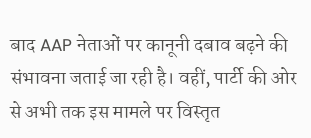बाद AAP नेताओं पर कानूनी दबाव बढ़ने की संभावना जताई जा रही है। वहीं, पार्टी की ओर से अभी तक इस मामले पर विस्तृत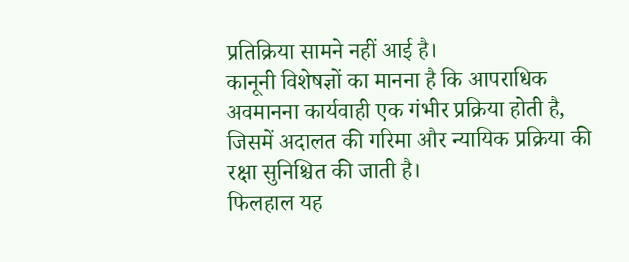प्रतिक्रिया सामने नहीं आई है।
कानूनी विशेषज्ञों का मानना है कि आपराधिक अवमानना कार्यवाही एक गंभीर प्रक्रिया होती है, जिसमें अदालत की गरिमा और न्यायिक प्रक्रिया की रक्षा सुनिश्चित की जाती है।
फिलहाल यह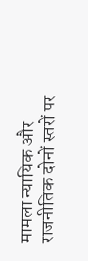मामला न्यायिक और राजनीतिक दोनों स्तरों पर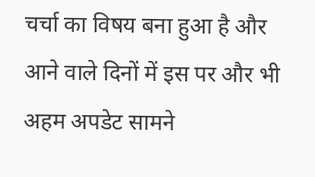चर्चा का विषय बना हुआ है और आने वाले दिनों में इस पर और भी अहम अपडेट सामने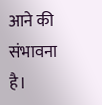आने की संभावना है।